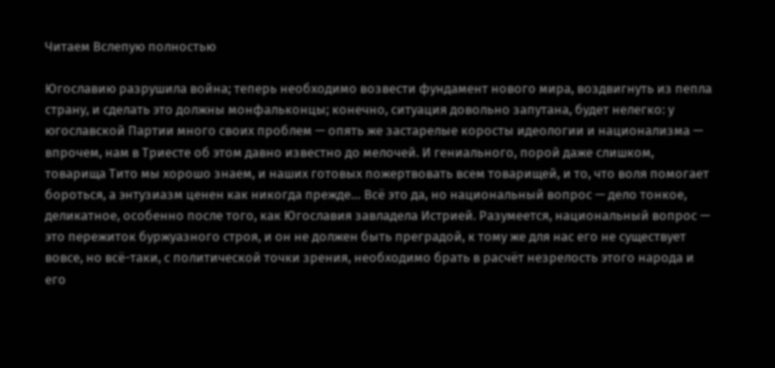Читаем Вслепую полностью

Югославию разрушила война; теперь необходимо возвести фундамент нового мира, воздвигнуть из пепла страну, и сделать это должны монфальконцы; конечно, ситуация довольно запутана, будет нелегко: у югославской Партии много своих проблем — опять же застарелые коросты идеологии и национализма — впрочем, нам в Триесте об этом давно известно до мелочей. И гениального, порой даже слишком, товарища Тито мы хорошо знаем, и наших готовых пожертвовать всем товарищей, и то, что воля помогает бороться, а энтузиазм ценен как никогда прежде… Всё это да, но национальный вопрос — дело тонкое, деликатное, особенно после того, как Югославия завладела Истрией. Разумеется, национальный вопрос — это пережиток буржуазного строя, и он не должен быть преградой, к тому же для нас его не существует вовсе, но всё-таки, с политической точки зрения, необходимо брать в расчёт незрелость этого народа и его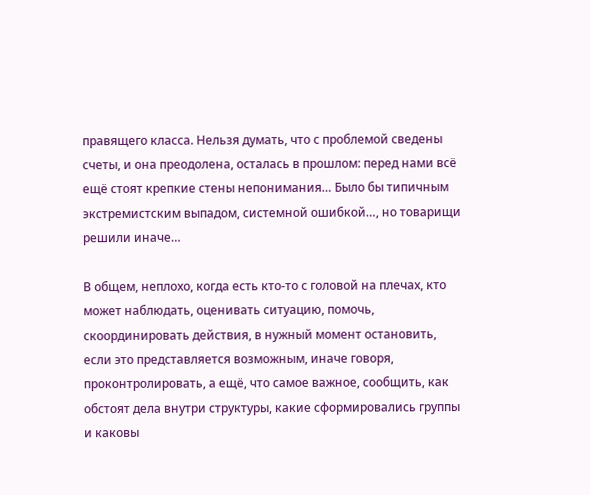правящего класса. Нельзя думать, что с проблемой сведены счеты, и она преодолена, осталась в прошлом: перед нами всё ещё стоят крепкие стены непонимания… Было бы типичным экстремистским выпадом, системной ошибкой…, но товарищи решили иначе…

В общем, неплохо, когда есть кто-то с головой на плечах, кто может наблюдать, оценивать ситуацию, помочь, скоординировать действия, в нужный момент остановить, если это представляется возможным, иначе говоря, проконтролировать, а ещё, что самое важное, сообщить, как обстоят дела внутри структуры, какие сформировались группы и каковы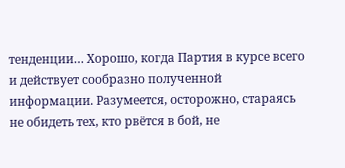тенденции… Хорошо, когда Партия в курсе всего и действует сообразно полученной информации. Разумеется, осторожно, стараясь не обидеть тех, кто рвётся в бой, не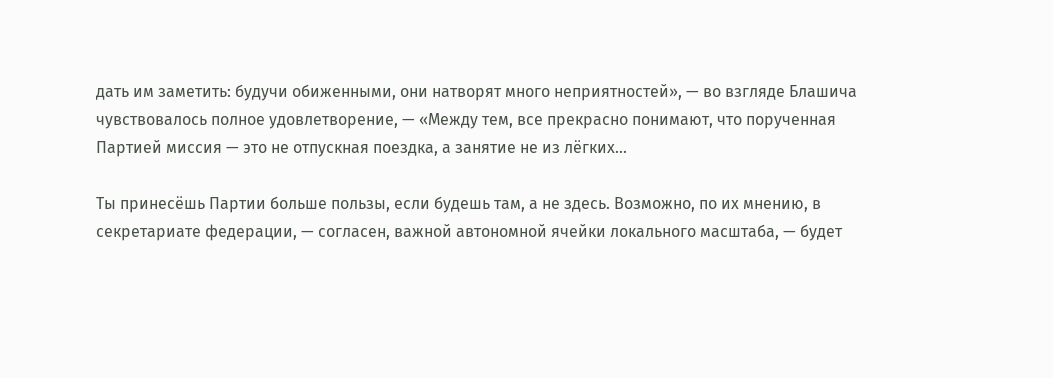дать им заметить: будучи обиженными, они натворят много неприятностей», — во взгляде Блашича чувствовалось полное удовлетворение, — «Между тем, все прекрасно понимают, что порученная Партией миссия — это не отпускная поездка, а занятие не из лёгких…

Ты принесёшь Партии больше пользы, если будешь там, а не здесь. Возможно, по их мнению, в секретариате федерации, — согласен, важной автономной ячейки локального масштаба, — будет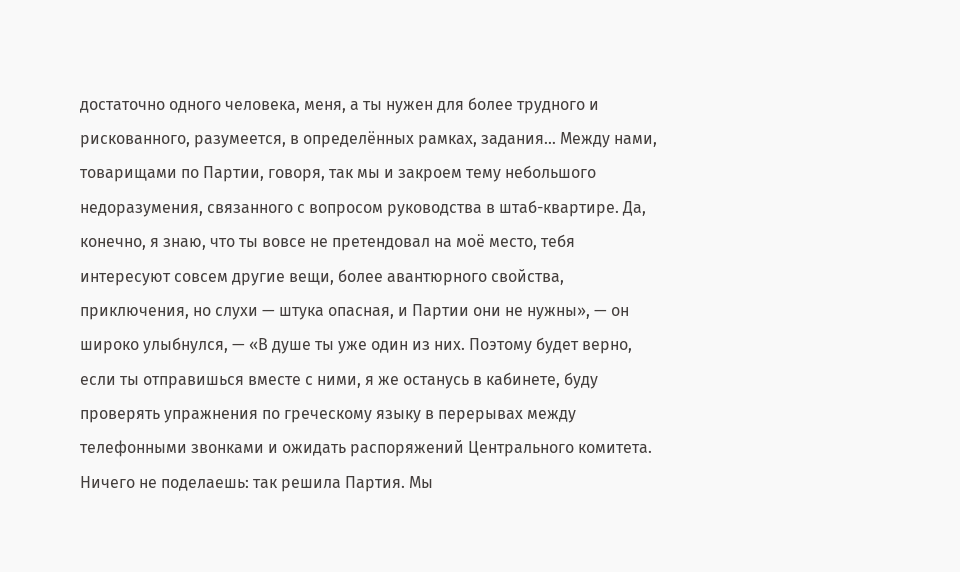достаточно одного человека, меня, а ты нужен для более трудного и рискованного, разумеется, в определённых рамках, задания… Между нами, товарищами по Партии, говоря, так мы и закроем тему небольшого недоразумения, связанного с вопросом руководства в штаб-квартире. Да, конечно, я знаю, что ты вовсе не претендовал на моё место, тебя интересуют совсем другие вещи, более авантюрного свойства, приключения, но слухи — штука опасная, и Партии они не нужны», — он широко улыбнулся, — «В душе ты уже один из них. Поэтому будет верно, если ты отправишься вместе с ними, я же останусь в кабинете, буду проверять упражнения по греческому языку в перерывах между телефонными звонками и ожидать распоряжений Центрального комитета. Ничего не поделаешь: так решила Партия. Мы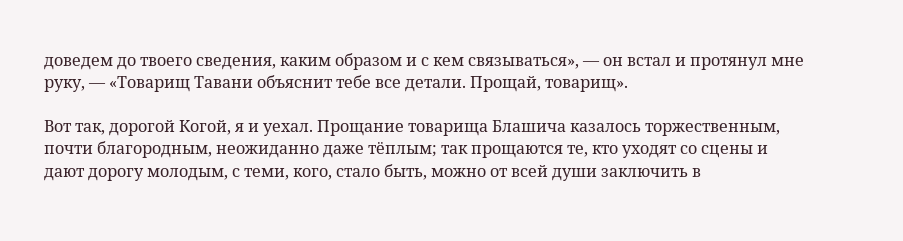доведем до твоего сведения, каким образом и с кем связываться», — он встал и протянул мне руку, — «Товарищ Тавани объяснит тебе все детали. Прощай, товарищ».

Вот так, дорогой Когой, я и уехал. Прощание товарища Блашича казалось торжественным, почти благородным, неожиданно даже тёплым; так прощаются те, кто уходят со сцены и дают дорогу молодым, с теми, кого, стало быть, можно от всей души заключить в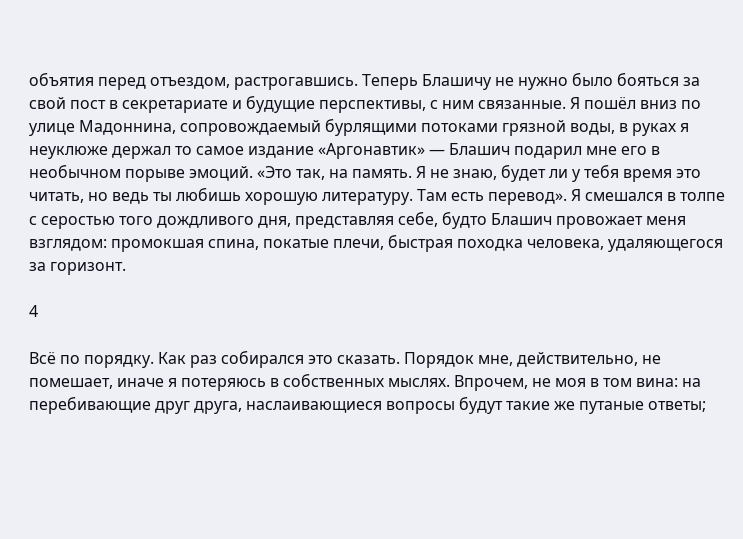объятия перед отъездом, растрогавшись. Теперь Блашичу не нужно было бояться за свой пост в секретариате и будущие перспективы, с ним связанные. Я пошёл вниз по улице Мадоннина, сопровождаемый бурлящими потоками грязной воды, в руках я неуклюже держал то самое издание «Аргонавтик» — Блашич подарил мне его в необычном порыве эмоций. «Это так, на память. Я не знаю, будет ли у тебя время это читать, но ведь ты любишь хорошую литературу. Там есть перевод». Я смешался в толпе с серостью того дождливого дня, представляя себе, будто Блашич провожает меня взглядом: промокшая спина, покатые плечи, быстрая походка человека, удаляющегося за горизонт.

4

Всё по порядку. Как раз собирался это сказать. Порядок мне, действительно, не помешает, иначе я потеряюсь в собственных мыслях. Впрочем, не моя в том вина: на перебивающие друг друга, наслаивающиеся вопросы будут такие же путаные ответы;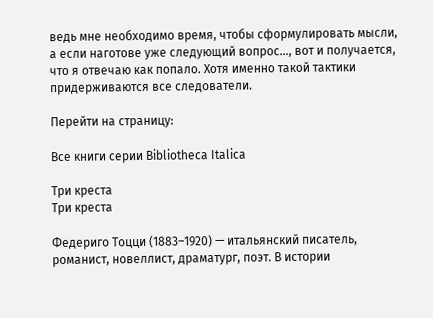ведь мне необходимо время, чтобы сформулировать мысли, а если наготове уже следующий вопрос…, вот и получается, что я отвечаю как попало. Хотя именно такой тактики придерживаются все следователи.

Перейти на страницу:

Все книги серии Bibliotheca Italica

Три креста
Три креста

Федериго Тоцци (1883–1920) — итальянский писатель, романист, новеллист, драматург, поэт. В истории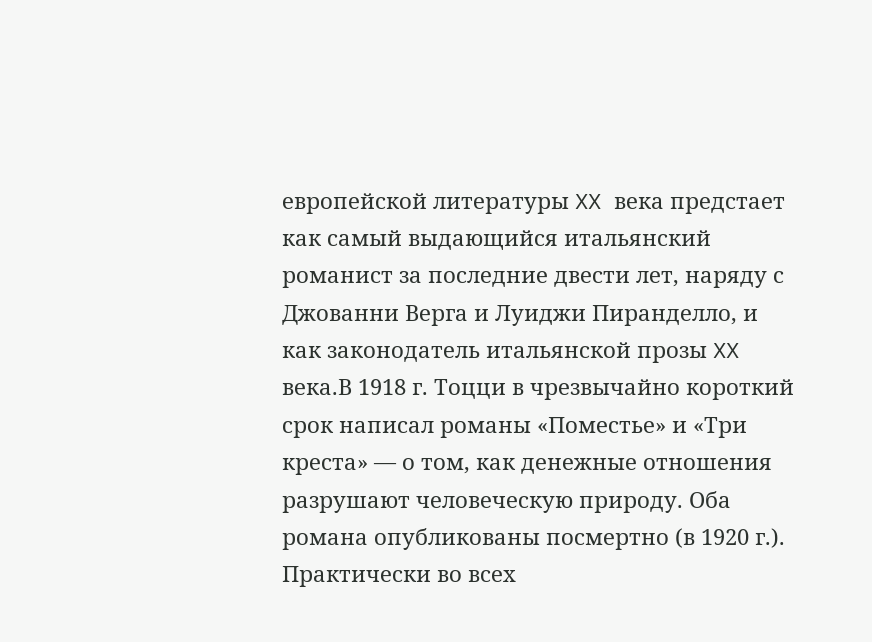европейской литературы XX века предстает как самый выдающийся итальянский романист за последние двести лет, наряду с Джованни Верга и Луиджи Пиранделло, и как законодатель итальянской прозы XX века.В 1918 г. Тоцци в чрезвычайно короткий срок написал романы «Поместье» и «Три креста» — о том, как денежные отношения разрушают человеческую природу. Оба романа опубликованы посмертно (в 1920 г.). Практически во всех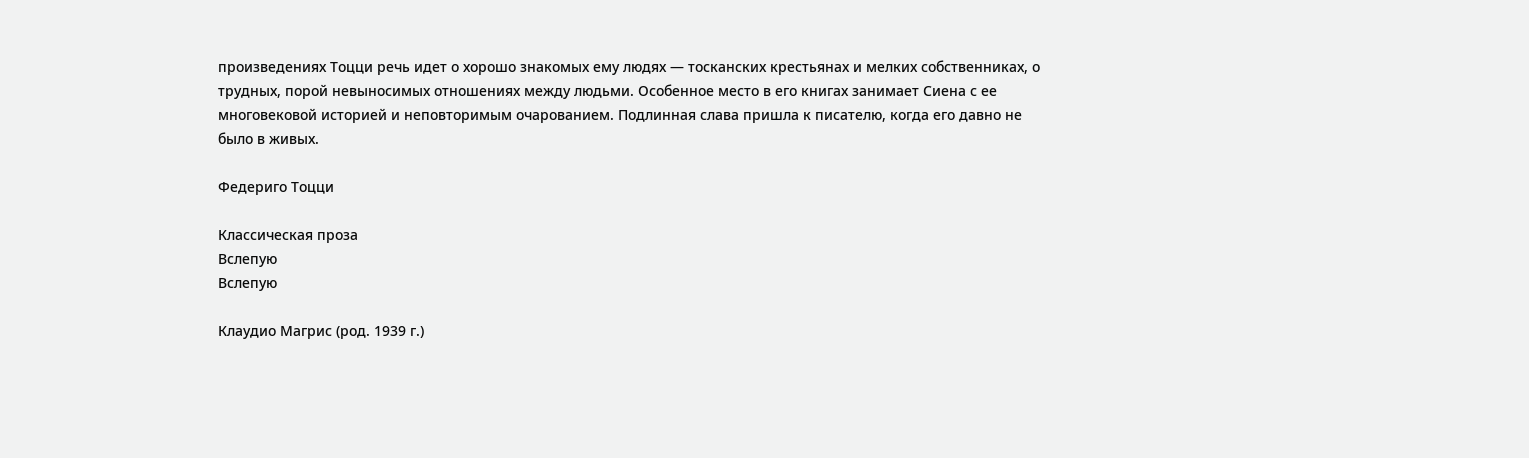произведениях Тоцци речь идет о хорошо знакомых ему людях — тосканских крестьянах и мелких собственниках, о трудных, порой невыносимых отношениях между людьми. Особенное место в его книгах занимает Сиена с ее многовековой историей и неповторимым очарованием. Подлинная слава пришла к писателю, когда его давно не было в живых.

Федериго Тоцци

Классическая проза
Вслепую
Вслепую

Клаудио Магрис (род. 1939 г.)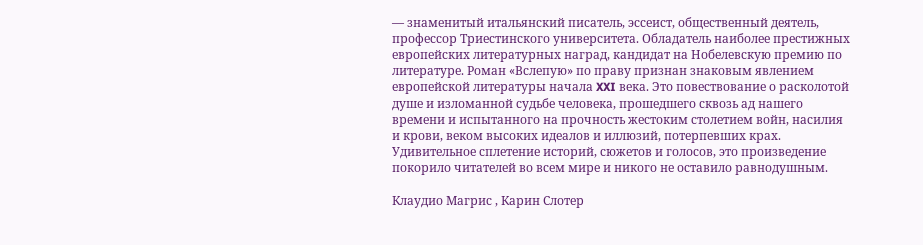— знаменитый итальянский писатель, эссеист, общественный деятель, профессор Триестинского университета. Обладатель наиболее престижных европейских литературных наград, кандидат на Нобелевскую премию по литературе. Роман «Вслепую» по праву признан знаковым явлением европейской литературы начала XXI века. Это повествование о расколотой душе и изломанной судьбе человека, прошедшего сквозь ад нашего времени и испытанного на прочность жестоким столетием войн, насилия и крови, веком высоких идеалов и иллюзий, потерпевших крах. Удивительное сплетение историй, сюжетов и голосов, это произведение покорило читателей во всем мире и никого не оставило равнодушным.

Клаудио Магрис , Карин Слотер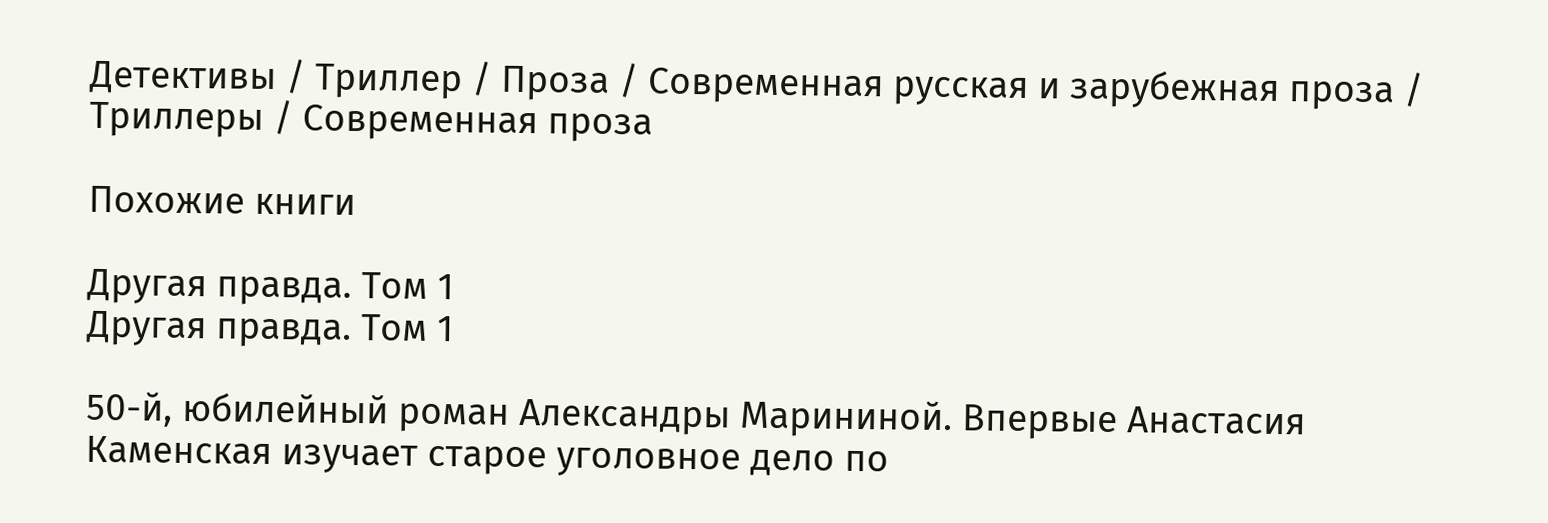Детективы / Триллер / Проза / Современная русская и зарубежная проза / Триллеры / Современная проза

Похожие книги

Другая правда. Том 1
Другая правда. Том 1

50-й, юбилейный роман Александры Марининой. Впервые Анастасия Каменская изучает старое уголовное дело по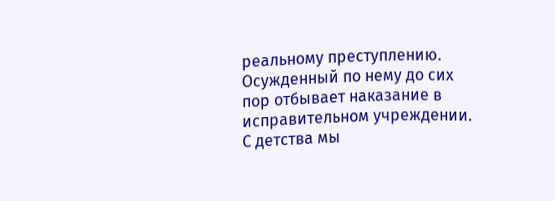реальному преступлению. Осужденный по нему до сих пор отбывает наказание в исправительном учреждении. С детства мы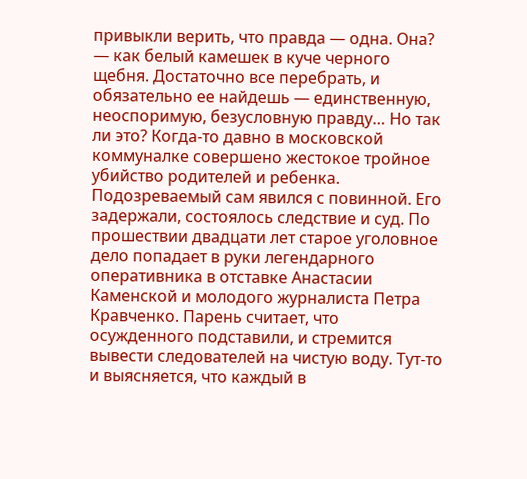привыкли верить, что правда — одна. Она? — как белый камешек в куче черного щебня. Достаточно все перебрать, и обязательно ее найдешь — единственную, неоспоримую, безусловную правду… Но так ли это? Когда-то давно в московской коммуналке совершено жестокое тройное убийство родителей и ребенка. Подозреваемый сам явился с повинной. Его задержали, состоялось следствие и суд. По прошествии двадцати лет старое уголовное дело попадает в руки легендарного оперативника в отставке Анастасии Каменской и молодого журналиста Петра Кравченко. Парень считает, что осужденного подставили, и стремится вывести следователей на чистую воду. Тут-то и выясняется, что каждый в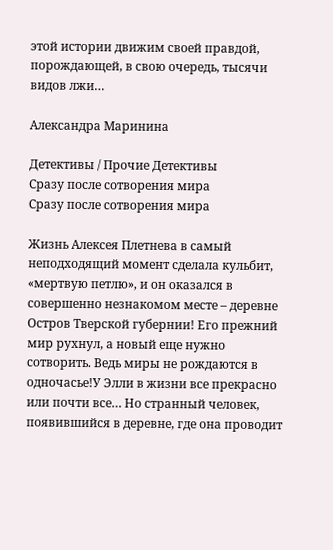этой истории движим своей правдой, порождающей, в свою очередь, тысячи видов лжи…

Александра Маринина

Детективы / Прочие Детективы
Сразу после сотворения мира
Сразу после сотворения мира

Жизнь Алексея Плетнева в самый неподходящий момент сделала кульбит, «мертвую петлю», и он оказался в совершенно незнакомом месте – деревне Остров Тверской губернии! Его прежний мир рухнул, а новый еще нужно сотворить. Ведь миры не рождаются в одночасье!У Элли в жизни все прекрасно или почти все… Но странный человек, появившийся в деревне, где она проводит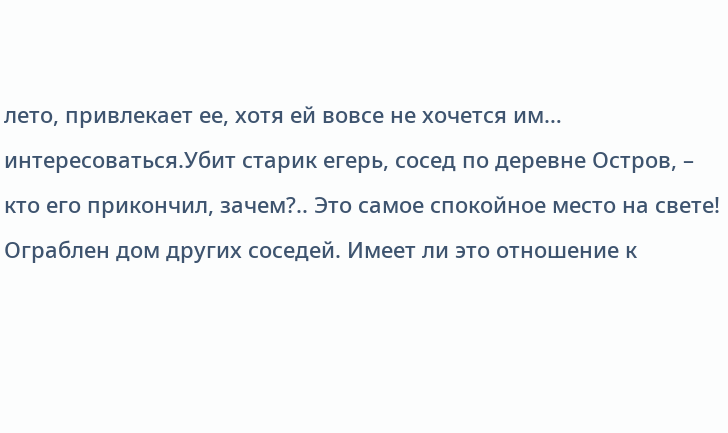лето, привлекает ее, хотя ей вовсе не хочется им… интересоваться.Убит старик егерь, сосед по деревне Остров, – кто его прикончил, зачем?.. Это самое спокойное место на свете! Ограблен дом других соседей. Имеет ли это отношение к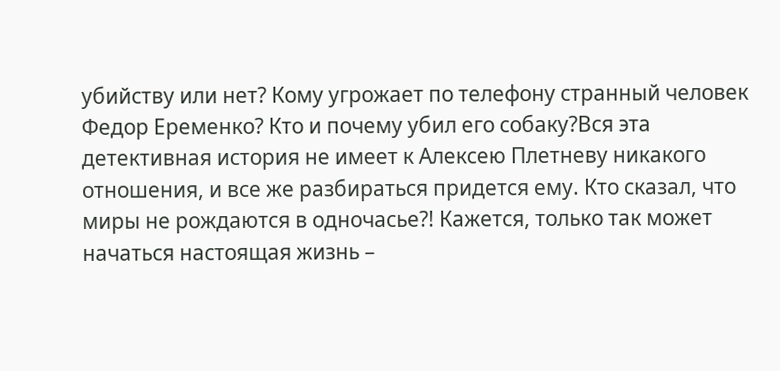убийству или нет? Кому угрожает по телефону странный человек Федор Еременко? Кто и почему убил его собаку?Вся эта детективная история не имеет к Алексею Плетневу никакого отношения, и все же разбираться придется ему. Кто сказал, что миры не рождаются в одночасье?! Кажется, только так может начаться настоящая жизнь –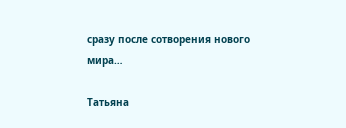сразу после сотворения нового мира…

Татьяна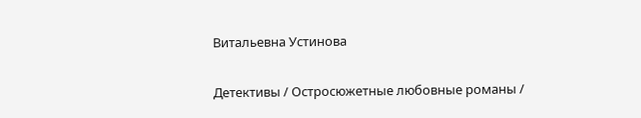Витальевна Устинова

Детективы / Остросюжетные любовные романы /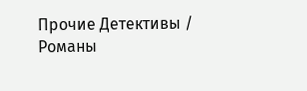Прочие Детективы / Романы